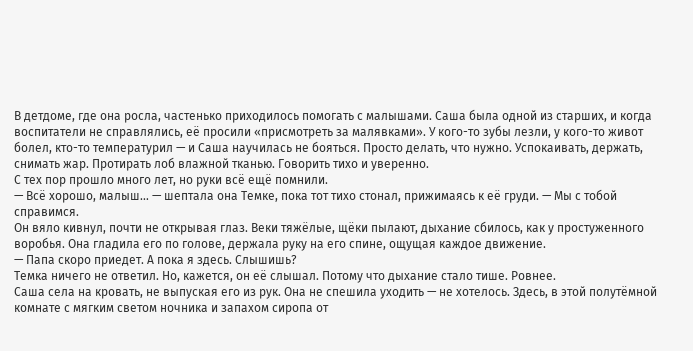В детдоме, где она росла, частенько приходилось помогать с малышами. Саша была одной из старших, и когда воспитатели не справлялись, её просили «присмотреть за малявками». У кого-то зубы лезли, у кого-то живот болел, кто-то температурил — и Саша научилась не бояться. Просто делать, что нужно. Успокаивать, держать, снимать жар. Протирать лоб влажной тканью. Говорить тихо и уверенно.
С тех пор прошло много лет, но руки всё ещё помнили.
— Всё хорошо, малыш… — шептала она Темке, пока тот тихо стонал, прижимаясь к её груди. — Мы с тобой справимся.
Он вяло кивнул, почти не открывая глаз. Веки тяжёлые, щёки пылают, дыхание сбилось, как у простуженного воробья. Она гладила его по голове, держала руку на его спине, ощущая каждое движение.
— Папа скоро приедет. А пока я здесь. Слышишь?
Темка ничего не ответил. Но, кажется, он её слышал. Потому что дыхание стало тише. Ровнее.
Саша села на кровать, не выпуская его из рук. Она не спешила уходить — не хотелось. Здесь, в этой полутёмной комнате с мягким светом ночника и запахом сиропа от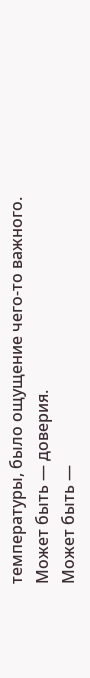температуры, было ощущение чего-то важного.
Может быть — доверия.
Может быть —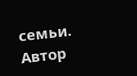семьи.
Автор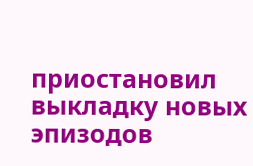приостановил выкладку новых эпизодов